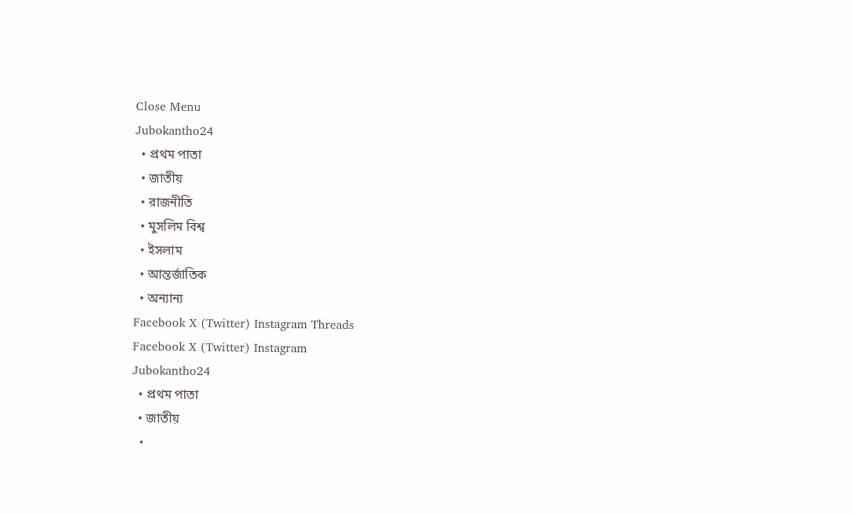Close Menu
Jubokantho24
  • প্রথম পাতা
  • জাতীয়
  • রাজনীতি
  • মুসলিম বিশ্ব
  • ইসলাম
  • আন্তর্জাতিক
  • অন্যান্য
Facebook X (Twitter) Instagram Threads
Facebook X (Twitter) Instagram
Jubokantho24
  • প্রথম পাতা
  • জাতীয়
  •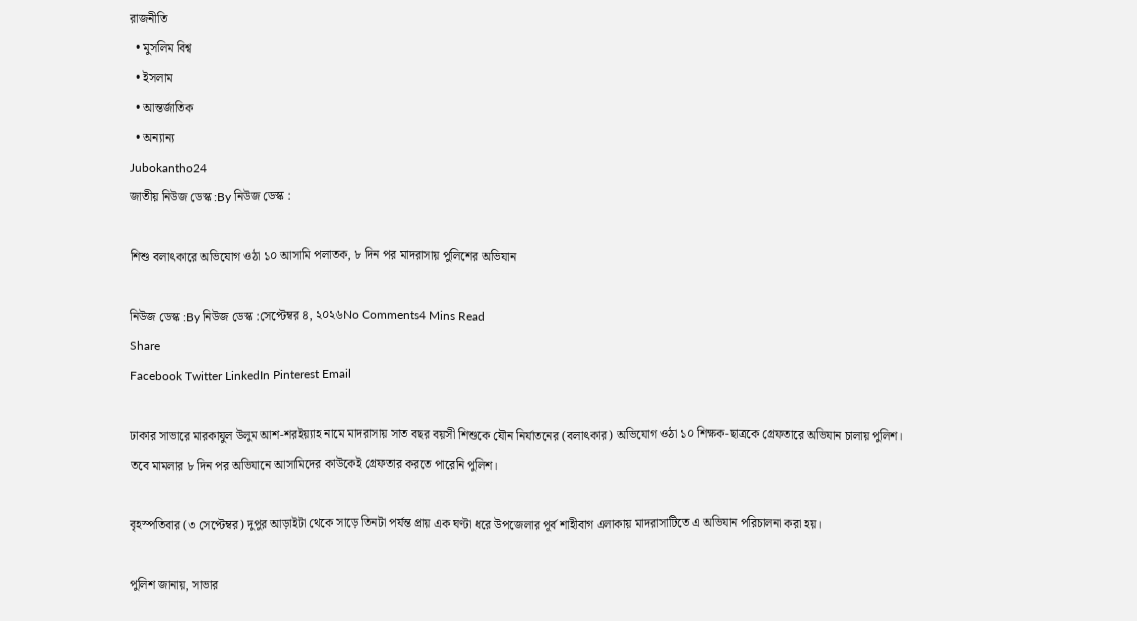রাজনীতি
  • মুসলিম বিশ্ব
  • ইসলাম
  • আন্তর্জাতিক
  • অন্যান্য
Jubokantho24
জাতীয় নিউজ ডেস্ক :By নিউজ ডেস্ক :

শিশু বলাৎকারে অভিযোগ ওঠা ১০ আসামি পলাতক, ৮ দিন পর মাদরাসায় পুলিশের অভিযান

নিউজ ডেস্ক :By নিউজ ডেস্ক :সেপ্টেম্বর ৪, ২০২৬No Comments4 Mins Read
Share
Facebook Twitter LinkedIn Pinterest Email

ঢাকার সাভারে মারকাযুল উলুম আশ-শরইয়্যাহ নামে মাদরাসায় সাত বছর বয়সী শিশুকে যৌন নির্যাতনের (বলাৎকার) অভিযোগ ওঠা ১০ শিক্ষক-ছাত্রকে গ্রেফতারে অভিযান চালায় পুলিশ। তবে মামলার ৮ দিন পর অভিযানে আসামিদের কাউকেই গ্রেফতার করতে পারেনি পুলিশ।

বৃহস্পতিবার (৩ সেপ্টেম্বর) দুপুর আড়াইটা থেকে সাড়ে তিনটা পর্যন্ত প্রায় এক ঘণ্টা ধরে উপজেলার পূর্ব শাহীবাগ এলাকায় মাদরাসাটিতে এ অভিযান পরিচালনা করা হয়।

পুলিশ জানায়, সাভার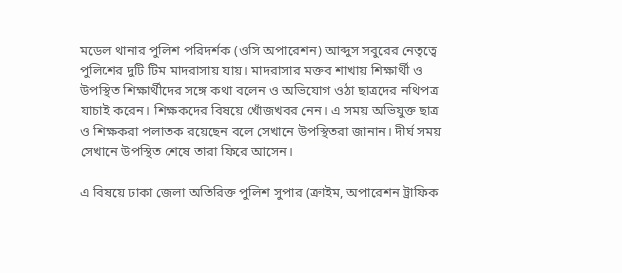মডেল থানার পুলিশ পরিদর্শক (ওসি অপারেশন) আব্দুস সবুরের নেতৃত্বে পুলিশের দুটি টিম মাদরাসায় যায়। মাদরাসার মক্তব শাখায় শিক্ষার্থী ও উপস্থিত শিক্ষার্থীদের সঙ্গে কথা বলেন ও অভিযোগ ওঠা ছাত্রদের নথিপত্র যাচাই করেন। শিক্ষকদের বিষয়ে খোঁজখবর নেন। এ সময় অভিযুক্ত ছাত্র ও শিক্ষকরা পলাতক রয়েছেন বলে সেখানে উপস্থিতরা জানান। দীর্ঘ সময় সেখানে উপস্থিত শেষে তারা ফিরে আসেন।

এ বিষয়ে ঢাকা জেলা অতিরিক্ত পুলিশ সুপার (ক্রাইম, অপারেশন ট্রাফিক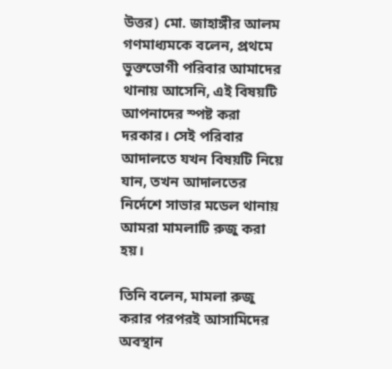উত্তর) মো. জাহাঙ্গীর আলম গণমাধ্যমকে বলেন, প্রথমে ভুক্তভোগী পরিবার আমাদের থানায় আসেনি, এই বিষয়টি আপনাদের স্পষ্ট করা দরকার। সেই পরিবার আদালতে যখন বিষয়টি নিয়ে যান, তখন আদালতের নির্দেশে সাভার মডেল থানায় আমরা মামলাটি রুজু করা হয়।

তিনি বলেন, মামলা রুজু করার পরপরই আসামিদের অবস্থান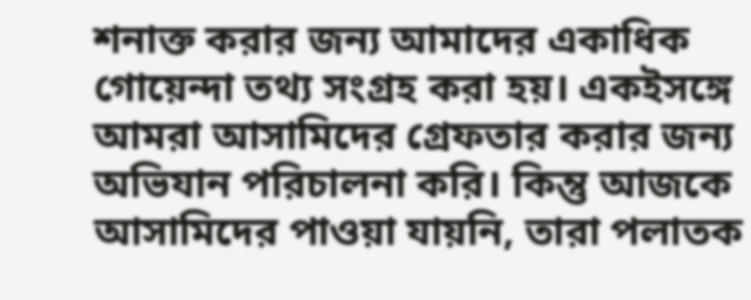শনাক্ত করার জন্য আমাদের একাধিক গোয়েন্দা তথ্য সংগ্রহ করা হয়। একইসঙ্গে আমরা আসামিদের গ্রেফতার করার জন্য অভিযান পরিচালনা করি। কিন্তু আজকে আসামিদের পাওয়া যায়নি, তারা পলাতক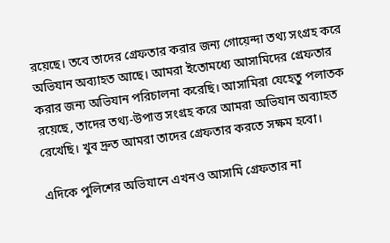রয়েছে। তবে তাদের গ্রেফতার করার জন্য গোয়েন্দা তথ্য সংগ্রহ করে অভিযান অব্যাহত আছে। আমরা ইতোমধ্যে আসামিদের গ্রেফতার করার জন্য অভিযান পরিচালনা করেছি। আসামিরা যেহেতু পলাতক রয়েছে, তাদের তথ্য-উপাত্ত সংগ্রহ করে আমরা অভিযান অব্যাহত রেখেছি। খুব দ্রুত আমরা তাদের গ্রেফতার করতে সক্ষম হবো।

এদিকে পুলিশের অভিযানে এখনও আসামি গ্রেফতার না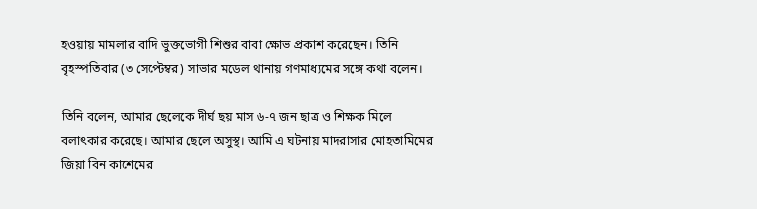হওয়ায় মামলার বাদি ভুক্তভোগী শিশুর বাবা ক্ষোভ প্রকাশ করেছেন। তিনি বৃহস্পতিবার (৩ সেপ্টেম্বর) সাভার মডেল থানায় গণমাধ্যমের সঙ্গে কথা বলেন।

তিনি বলেন, আমার ছেলেকে দীর্ঘ ছয় মাস ৬-৭ জন ছাত্র ও শিক্ষক মিলে বলাৎকার করেছে। আমার ছেলে অসুস্থ। আমি এ ঘটনায় মাদরাসার মোহতামিমের জিয়া বিন কাশেমের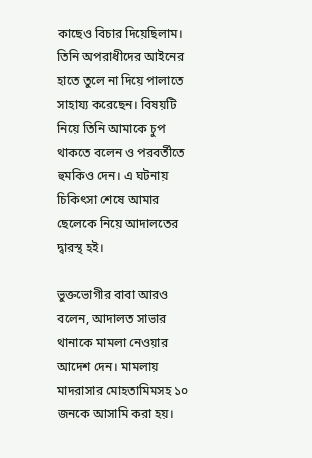কাছেও বিচার দিয়েছিলাম। তিনি অপরাধীদের আইনের হাতে তুলে না দিয়ে পালাতে সাহায্য করেছেন। বিষয়টি নিয়ে তিনি আমাকে চুপ থাকতে বলেন ও পরবর্তীতে হুমকিও দেন। এ ঘটনায় চিকিৎসা শেষে আমার ছেলেকে নিয়ে আদালতের দ্বারস্থ হই।

ভুক্তভোগীর বাবা আরও বলেন, আদালত সাভার থানাকে মামলা নেওয়ার আদেশ দেন। মামলায় মাদরাসার মোহতামিমসহ ১০ জনকে আসামি করা হয়।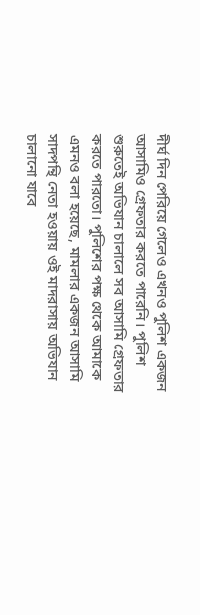দীর্ঘ দিন পেরিয়ে গেলেও এখনও পুলিশ একজন আসামিও গ্রেফতার করতে পারেনি। পুলিশ শুরুতেই অভিযান চালালে সব আসামি গ্রেফতার করতে পারতো। পুলিশের পক্ষ থেকে আমাকে এমনও বলা হয়েছে, মামলার একজন আসামি সাদপন্থি নেতা হওয়ায় ওই মাদরাসায় অভিযান চালানো যাবে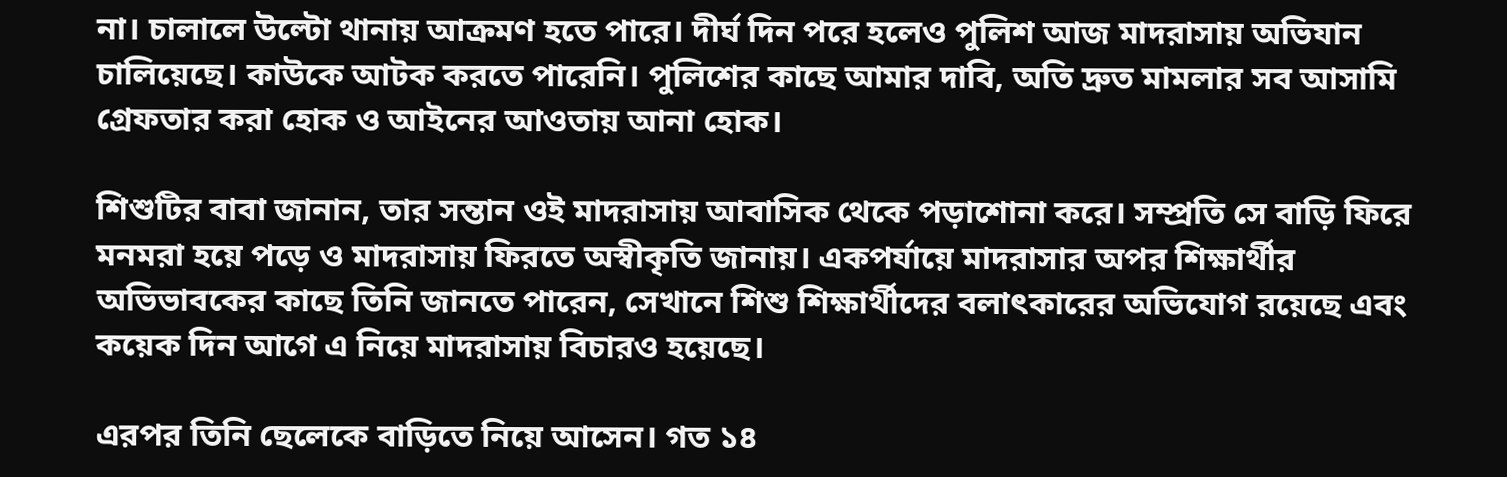না। চালালে উল্টো থানায় আক্রমণ হতে পারে। দীর্ঘ দিন পরে হলেও পুলিশ আজ মাদরাসায় অভিযান চালিয়েছে। কাউকে আটক করতে পারেনি। পুলিশের কাছে আমার দাবি, অতি দ্রুত মামলার সব আসামি গ্রেফতার করা হোক ও আইনের আওতায় আনা হোক।

শিশুটির বাবা জানান, তার সন্তান ওই মাদরাসায় আবাসিক থেকে পড়াশোনা করে। সম্প্রতি সে বাড়ি ফিরে মনমরা হয়ে পড়ে ও মাদরাসায় ফিরতে অস্বীকৃতি জানায়। একপর্যায়ে মাদরাসার অপর শিক্ষার্থীর অভিভাবকের কাছে তিনি জানতে পারেন, সেখানে শিশু শিক্ষার্থীদের বলাৎকারের অভিযোগ রয়েছে এবং কয়েক দিন আগে এ নিয়ে মাদরাসায় বিচারও হয়েছে।

এরপর তিনি ছেলেকে বাড়িতে নিয়ে আসেন। গত ১৪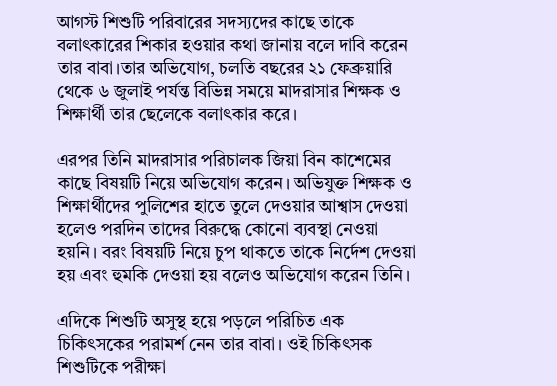আগস্ট শিশুটি পরিবারের সদস্যদের কাছে তাকে বলাৎকারের শিকার হওয়ার কথা জানায় বলে দাবি করেন তার বাবা।তার অভিযোগ, চলতি বছরের ২১ ফেব্রুয়ারি থেকে ৬ জুলাই পর্যন্ত বিভিন্ন সময়ে মাদরাসার শিক্ষক ও শিক্ষার্থী তার ছেলেকে বলাৎকার করে।

এরপর তিনি মাদরাসার পরিচালক জিয়া বিন কাশেমের কাছে বিষয়টি নিয়ে অভিযোগ করেন। অভিযুক্ত শিক্ষক ও শিক্ষার্থীদের পুলিশের হাতে তুলে দেওয়ার আশ্বাস দেওয়া হলেও পরদিন তাদের বিরুদ্ধে কোনো ব্যবস্থা নেওয়া হয়নি। বরং বিষয়টি নিয়ে চুপ থাকতে তাকে নির্দেশ দেওয়া হয় এবং হুমকি দেওয়া হয় বলেও অভিযোগ করেন তিনি।

এদিকে শিশুটি অসুস্থ হয়ে পড়লে পরিচিত এক চিকিৎসকের পরামর্শ নেন তার বাবা। ওই চিকিৎসক শিশুটিকে পরীক্ষা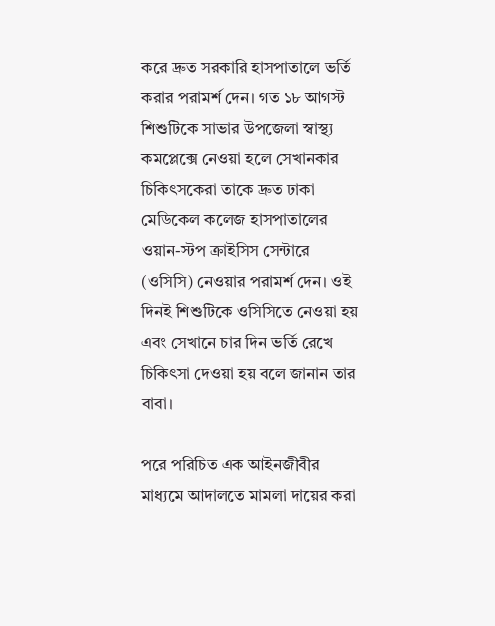করে দ্রুত সরকারি হাসপাতালে ভর্তি করার পরামর্শ দেন। গত ১৮ আগস্ট শিশুটিকে সাভার উপজেলা স্বাস্থ্য কমপ্লেক্সে নেওয়া হলে সেখানকার চিকিৎসকেরা তাকে দ্রুত ঢাকা মেডিকেল কলেজ হাসপাতালের ওয়ান-স্টপ ক্রাইসিস সেন্টারে (ওসিসি) নেওয়ার পরামর্শ দেন। ওই দিনই শিশুটিকে ওসিসিতে নেওয়া হয় এবং সেখানে চার দিন ভর্তি রেখে চিকিৎসা দেওয়া হয় বলে জানান তার বাবা।

পরে পরিচিত এক আইনজীবীর মাধ্যমে আদালতে মামলা দায়ের করা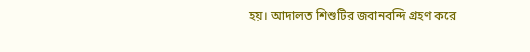হয়। আদালত শিশুটির জবানবন্দি গ্রহণ করে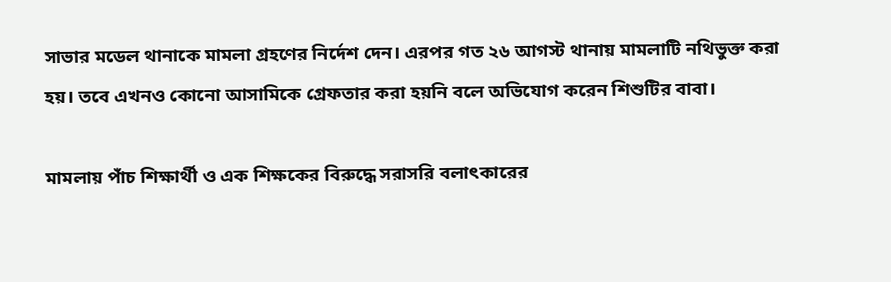সাভার মডেল থানাকে মামলা গ্রহণের নির্দেশ দেন। এরপর গত ২৬ আগস্ট থানায় মামলাটি নথিভুক্ত করা হয়। তবে এখনও কোনো আসামিকে গ্রেফতার করা হয়নি বলে অভিযোগ করেন শিশুটির বাবা।

মামলায় পাঁচ শিক্ষার্থী ও এক শিক্ষকের বিরুদ্ধে সরাসরি বলাৎকারের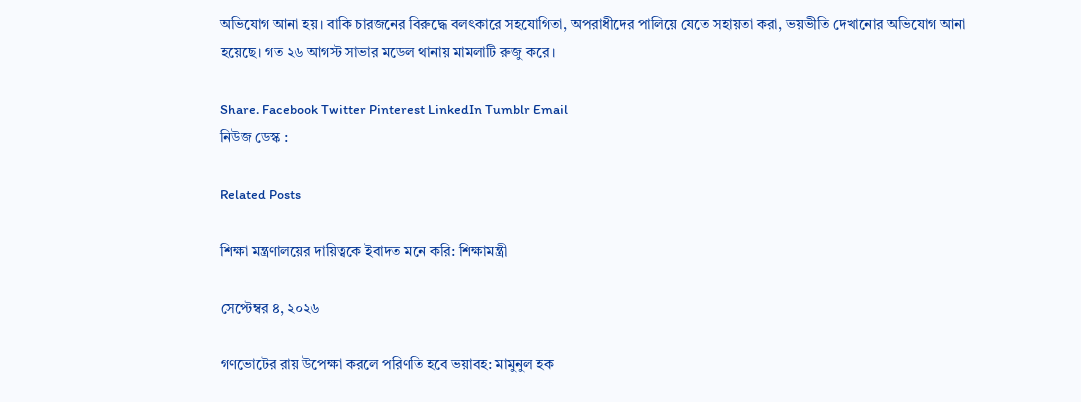অভিযোগ আনা হয়। বাকি চারজনের বিরুদ্ধে বলৎকারে সহযোগিতা, অপরাধীদের পালিয়ে যেতে সহায়তা করা, ভয়ভীতি দেখানোর অভিযোগ আনা হয়েছে। গত ২৬ আগস্ট সাভার মডেল থানায় মামলাটি রুজু করে।

Share. Facebook Twitter Pinterest LinkedIn Tumblr Email
নিউজ ডেস্ক :

Related Posts

শিক্ষা মন্ত্রণালয়ের দায়িত্বকে ইবাদত মনে করি: শিক্ষামন্ত্রী

সেপ্টেম্বর ৪, ২০২৬

গণভোটের রায় উপেক্ষা করলে পরিণতি হবে ভয়াবহ: মামুনুল হক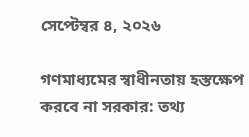সেপ্টেম্বর ৪, ২০২৬

গণমাধ্যমের স্বাধীনতায় হস্তক্ষেপ করবে না সরকার: তথ্য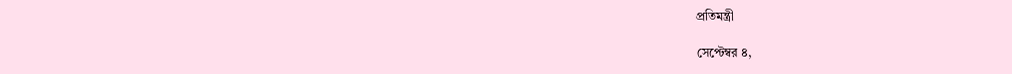প্রতিমন্ত্রী

সেপ্টেম্বর ৪,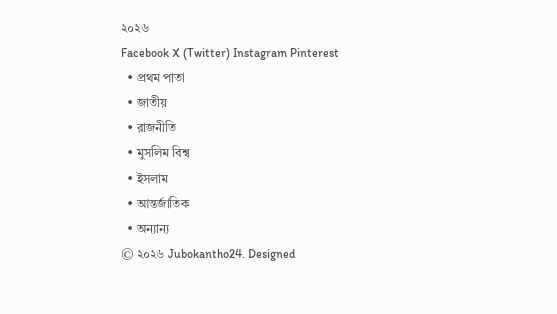২০২৬
Facebook X (Twitter) Instagram Pinterest
  • প্রথম পাতা
  • জাতীয়
  • রাজনীতি
  • মুসলিম বিশ্ব
  • ইসলাম
  • আন্তর্জাতিক
  • অন্যান্য
© ২০২৬ Jubokantho24. Designed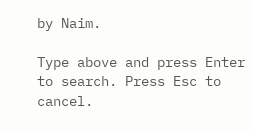by Naim.

Type above and press Enter to search. Press Esc to cancel.